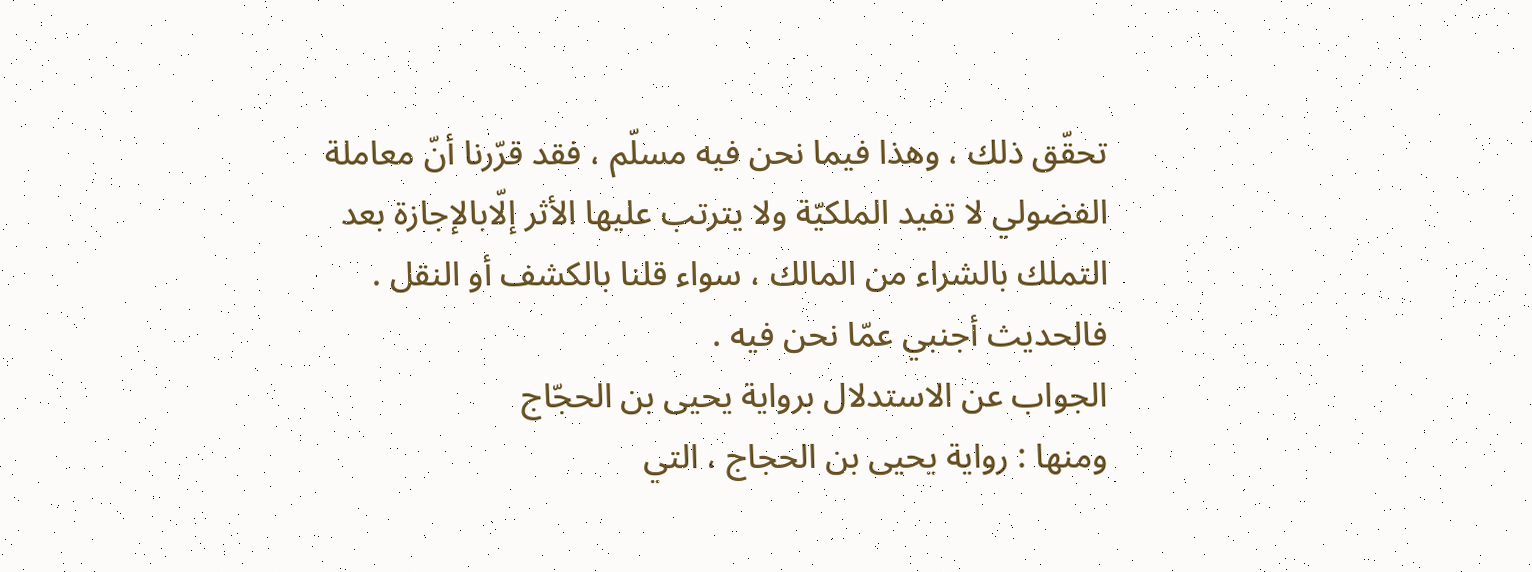تحقّق ذلك ، وهذا فيما نحن فيه مسلّم ، فقد قرّرنا أنّ معاملة الفضولي لا تفيد الملكيّة ولا يترتب عليها الأثر إلّابالإجازة بعد التملك بالشراء من المالك ، سواء قلنا بالكشف أو النقل .
فالحديث أجنبي عمّا نحن فيه .
الجواب عن الاستدلال برواية يحيى بن الحجّاج
ومنها : رواية يحيى بن الحجاج ، التي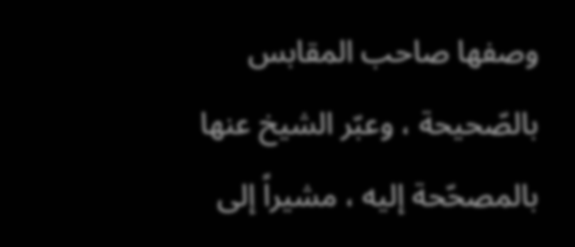وصفها صاحب المقابس بالصّحيحة ، وعبّر الشيخ عنها بالمصحّحة إليه ، مشيراً إلى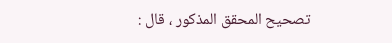تصحيح المحقق المذكور ، قال :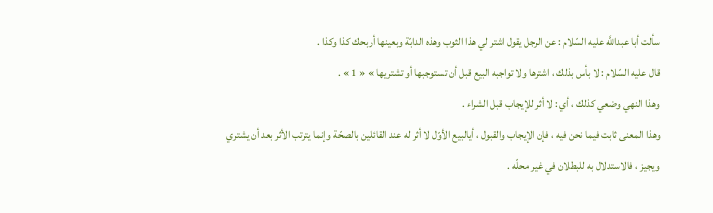سألت أبا عبداللَّه عليه السّلام : عن الرجل يقول اشتر لي هذا الثوب وهذه الدابّة وبعينها أربحك كذا وكذا .
قال عليه السّلام : لا بأس بذلك ، اشترها ولا تواجبه البيع قبل أن تستوجبها أو تشتريها » « 1 » .
وهذا النهي وضعي كذلك ، أي : لا أثر للإيجاب قبل الشراء .
وهذا المعنى ثابت فيما نحن فيه ، فإن الإيجاب والقبول ، أيالبيع الأوّل لا أثر له عند القائلين بالصحّة وإنما يترتب الأثر بعد أن يشتري ويجيز ، فالاستدلال به للبطلان في غير محلّه .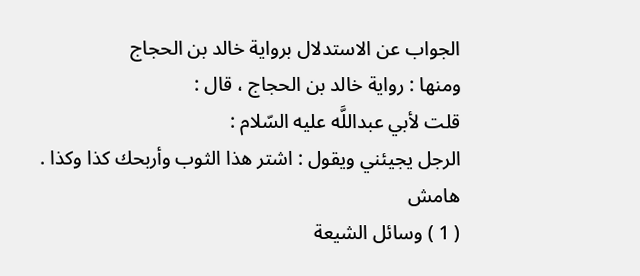الجواب عن الاستدلال برواية خالد بن الحجاج
ومنها : رواية خالد بن الحجاج ، قال :
قلت لأبي عبداللَّه عليه السّلام :
الرجل يجيئني ويقول : اشتر هذا الثوب وأربحك كذا وكذا .
هامش
( 1 ) وسائل الشيعة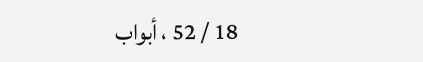18 / 52 ، أبواب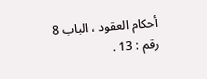أحكام العقود ، الباب 8 رقم : 13 .